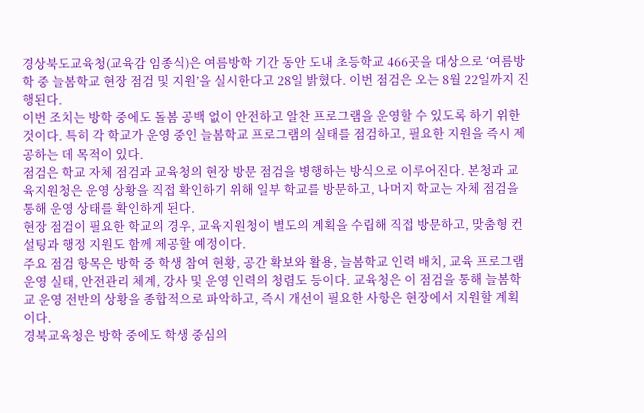경상북도교육청(교육감 임종식)은 여름방학 기간 동안 도내 초등학교 466곳을 대상으로 ‘여름방학 중 늘봄학교 현장 점검 및 지원’을 실시한다고 28일 밝혔다. 이번 점검은 오는 8월 22일까지 진행된다.
이번 조치는 방학 중에도 돌봄 공백 없이 안전하고 알찬 프로그램을 운영할 수 있도록 하기 위한 것이다. 특히 각 학교가 운영 중인 늘봄학교 프로그램의 실태를 점검하고, 필요한 지원을 즉시 제공하는 데 목적이 있다.
점검은 학교 자체 점검과 교육청의 현장 방문 점검을 병행하는 방식으로 이루어진다. 본청과 교육지원청은 운영 상황을 직접 확인하기 위해 일부 학교를 방문하고, 나머지 학교는 자체 점검을 통해 운영 상태를 확인하게 된다.
현장 점검이 필요한 학교의 경우, 교육지원청이 별도의 계획을 수립해 직접 방문하고, 맞춤형 컨설팅과 행정 지원도 함께 제공할 예정이다.
주요 점검 항목은 방학 중 학생 참여 현황, 공간 확보와 활용, 늘봄학교 인력 배치, 교육 프로그램 운영 실태, 안전관리 체계, 강사 및 운영 인력의 청렴도 등이다. 교육청은 이 점검을 통해 늘봄학교 운영 전반의 상황을 종합적으로 파악하고, 즉시 개선이 필요한 사항은 현장에서 지원할 계획이다.
경북교육청은 방학 중에도 학생 중심의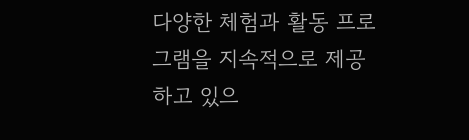다양한 체험과 활동 프로그램을 지속적으로 제공하고 있으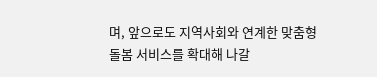며, 앞으로도 지역사회와 연계한 맞춤형 돌봄 서비스를 확대해 나갈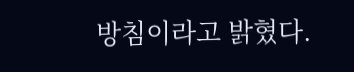방침이라고 밝혔다.